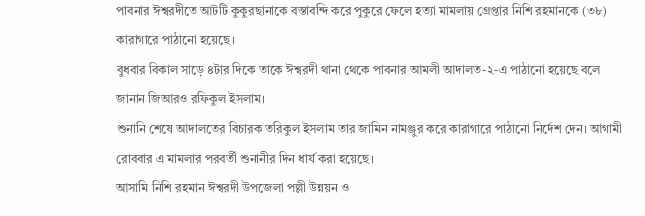পাবনার ঈশ্বরদীতে আটটি কুকুরছানাকে বস্তাবন্দি করে পুকুরে ফেলে হত্যা মামলায় গ্রেপ্তার নিশি রহমানকে (৩৮) কারাগারে পাঠানো হয়েছে।
বুধবার বিকাল সাড়ে ৪টার দিকে তাকে ঈশ্বরদী থানা থেকে পাবনার আমলী আদালত-২-এ পাঠানো হয়েছে বলে জানান জিআরও রফিকুল ইসলাম।
শুনানি শেষে আদালতের বিচারক তরিকুল ইসলাম তার জামিন নামঞ্জুর করে কারাগারে পাঠানো নির্দেশ দেন। আগামী রোববার এ মামলার পরবর্তী শুনানীর দিন ধার্য করা হয়েছে।
আসামি নিশি রহমান ঈশ্বরদী উপজেলা পল্লী উন্নয়ন ও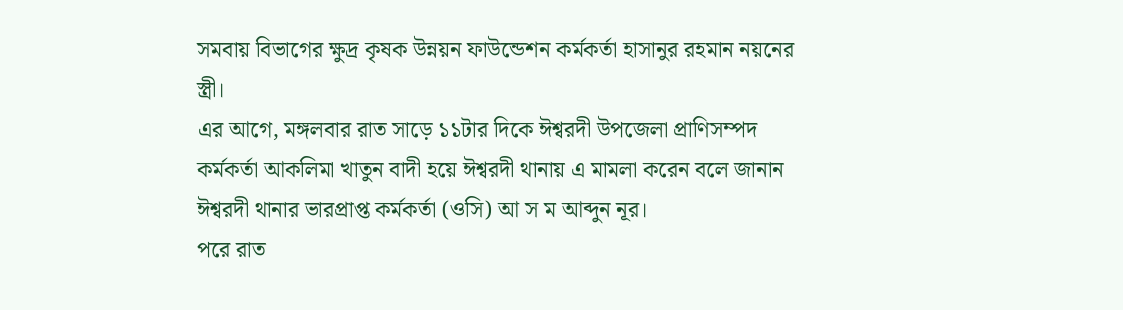সমবায় বিভাগের ক্ষুদ্র কৃষক উন্নয়ন ফাউন্ডেশন কর্মকর্তা হাসানুর রহমান নয়নের স্ত্রী।
এর আগে, মঙ্গলবার রাত সাড়ে ১১টার দিকে ঈশ্বরদী উপজেলা প্রাণিসম্পদ কর্মকর্তা আকলিমা খাতুন বাদী হয়ে ঈশ্বরদী থানায় এ মামলা করেন বলে জানান ঈশ্বরদী থানার ভারপ্রাপ্ত কর্মকর্তা (ওসি) আ স ম আব্দুন নূর।
পরে রাত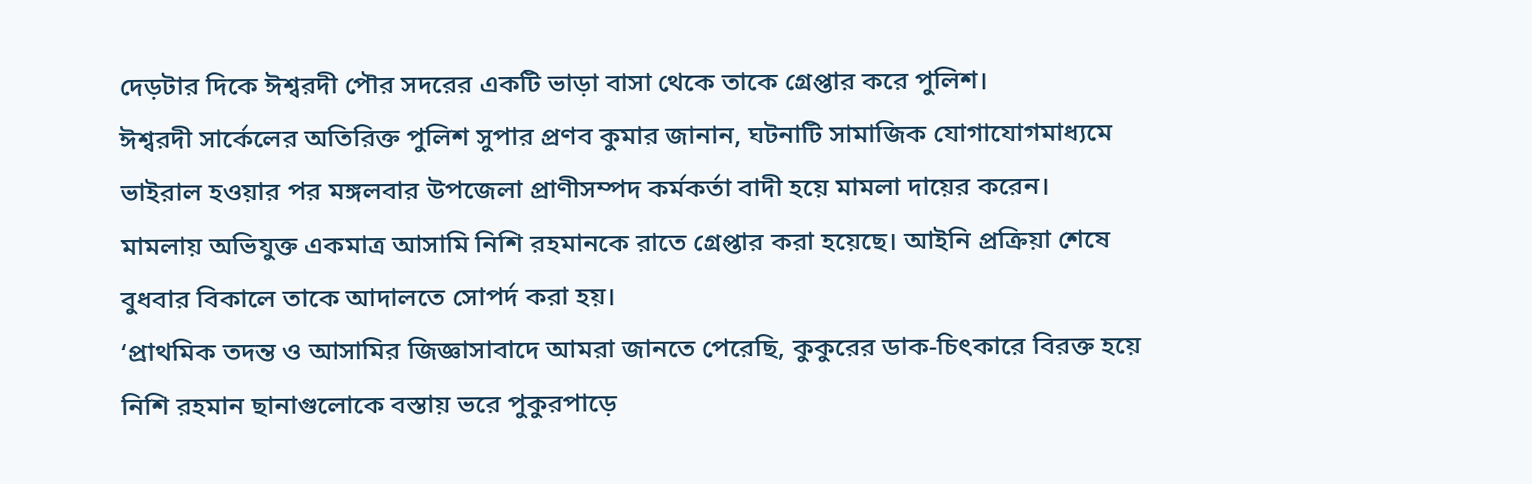দেড়টার দিকে ঈশ্বরদী পৌর সদরের একটি ভাড়া বাসা থেকে তাকে গ্রেপ্তার করে পুলিশ।
ঈশ্বরদী সার্কেলের অতিরিক্ত পুলিশ সুপার প্রণব কুমার জানান, ঘটনাটি সামাজিক যোগাযোগমাধ্যমে ভাইরাল হওয়ার পর মঙ্গলবার উপজেলা প্রাণীসম্পদ কর্মকর্তা বাদী হয়ে মামলা দায়ের করেন।
মামলায় অভিযুক্ত একমাত্র আসামি নিশি রহমানকে রাতে গ্রেপ্তার করা হয়েছে। আইনি প্রক্রিয়া শেষে বুধবার বিকালে তাকে আদালতে সোপর্দ করা হয়।
‘প্রাথমিক তদন্ত ও আসামির জিজ্ঞাসাবাদে আমরা জানতে পেরেছি, কুকুরের ডাক-চিৎকারে বিরক্ত হয়ে নিশি রহমান ছানাগুলোকে বস্তায় ভরে পুকুরপাড়ে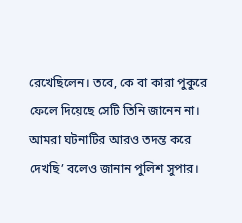রেখেছিলেন। তবে, কে বা কারা পুকুরে ফেলে দিয়েছে সেটি তিনি জানেন না। আমরা ঘটনাটির আরও তদন্ত করে দেখছি’ বলেও জানান পুলিশ সুপার।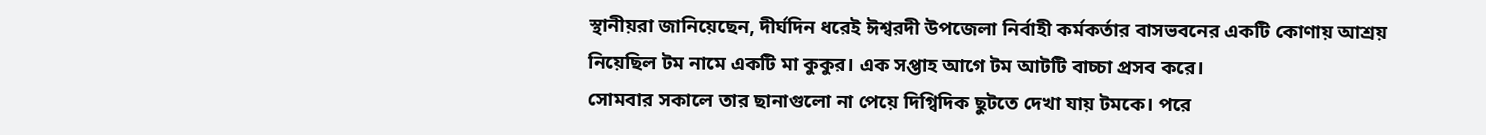স্থানীয়রা জানিয়েছেন, দীর্ঘদিন ধরেই ঈশ্বরদী উপজেলা নির্বাহী কর্মকর্তার বাসভবনের একটি কোণায় আশ্রয় নিয়েছিল টম নামে একটি মা কুকুর। এক সপ্তাহ আগে টম আটটি বাচ্চা প্রসব করে।
সোমবার সকালে তার ছানাগুলো না পেয়ে দিগ্বিদিক ছুটতে দেখা যায় টমকে। পরে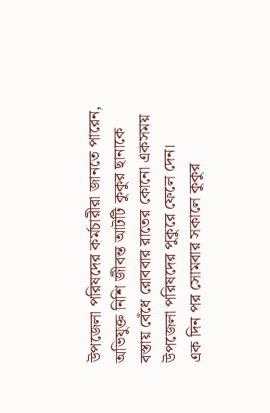উপজেলা পরিষদের কর্মচারীরা জানতে পারেন, অভিযুক্ত নিশি জীবন্ত আটটি কুকুর ছানাকে বস্তায় বেঁধে রোববার রাতের কোনো একসময় উপজেলা পরিষদের পুকুরে ফেলে দেন।
এক দিন পর সোমবার সকালে কুকুর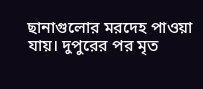ছানাগুলোর মরদেহ পাওয়া যায়। দুপুরের পর মৃত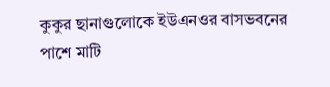কুকুর ছানাগুলোকে ইউএনওর বাসভবনের পাশে মাটি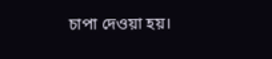চাপা দেওয়া হয়।